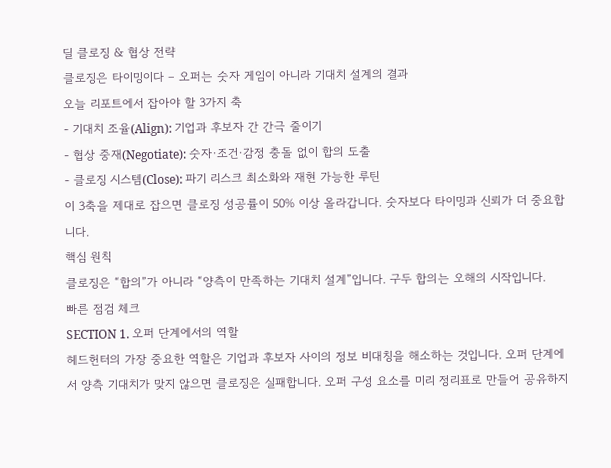딜 클로징 & 협상 전략
클로징은 타이밍이다 – 오퍼는 숫자 게임이 아니라 기대치 설계의 결과
오늘 리포트에서 잡아야 할 3가지 축
- 기대치 조율(Align): 기업과 후보자 간 간극 줄이기
- 협상 중재(Negotiate): 숫자·조건·감정 충돌 없이 합의 도출
- 클로징 시스템(Close): 파기 리스크 최소화와 재현 가능한 루틴
이 3축을 제대로 잡으면 클로징 성공률이 50% 이상 올라갑니다. 숫자보다 타이밍과 신뢰가 더 중요합니다.
핵심 원칙
클로징은 “합의”가 아니라 “양측이 만족하는 기대치 설계”입니다. 구두 합의는 오해의 시작입니다.
빠른 점검 체크
SECTION 1. 오퍼 단계에서의 역할
헤드헌터의 가장 중요한 역할은 기업과 후보자 사이의 정보 비대칭을 해소하는 것입니다. 오퍼 단계에서 양측 기대치가 맞지 않으면 클로징은 실패합니다. 오퍼 구성 요소를 미리 정리표로 만들어 공유하지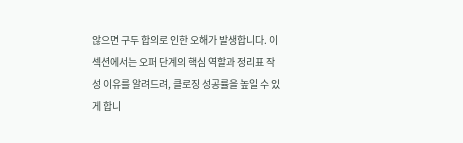않으면 구두 합의로 인한 오해가 발생합니다. 이 섹션에서는 오퍼 단계의 핵심 역할과 정리표 작성 이유를 알려드려, 클로징 성공률을 높일 수 있게 합니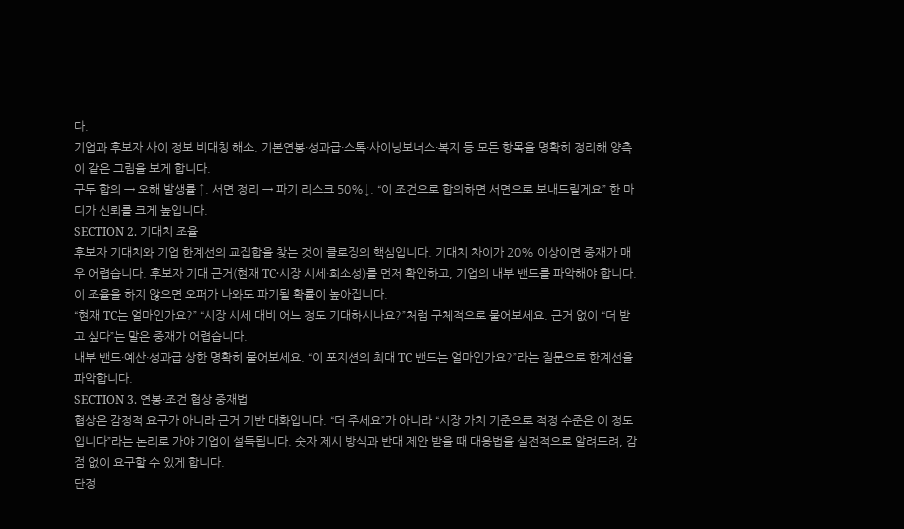다.
기업과 후보자 사이 정보 비대칭 해소. 기본연봉·성과급·스톡·사이닝보너스·복지 등 모든 항목을 명확히 정리해 양측이 같은 그림을 보게 합니다.
구두 합의 → 오해 발생률 ↑. 서면 정리 → 파기 리스크 50%↓. “이 조건으로 합의하면 서면으로 보내드릴게요” 한 마디가 신뢰를 크게 높입니다.
SECTION 2. 기대치 조율
후보자 기대치와 기업 한계선의 교집합을 찾는 것이 클로징의 핵심입니다. 기대치 차이가 20% 이상이면 중재가 매우 어렵습니다. 후보자 기대 근거(현재 TC·시장 시세·희소성)를 먼저 확인하고, 기업의 내부 밴드를 파악해야 합니다. 이 조율을 하지 않으면 오퍼가 나와도 파기될 확률이 높아집니다.
“현재 TC는 얼마인가요?” “시장 시세 대비 어느 정도 기대하시나요?”처럼 구체적으로 물어보세요. 근거 없이 “더 받고 싶다”는 말은 중재가 어렵습니다.
내부 밴드·예산·성과급 상한 명확히 물어보세요. “이 포지션의 최대 TC 밴드는 얼마인가요?”라는 질문으로 한계선을 파악합니다.
SECTION 3. 연봉·조건 협상 중재법
협상은 감정적 요구가 아니라 근거 기반 대화입니다. “더 주세요”가 아니라 “시장 가치 기준으로 적정 수준은 이 정도입니다”라는 논리로 가야 기업이 설득됩니다. 숫자 제시 방식과 반대 제안 받을 때 대응법을 실전적으로 알려드려, 감점 없이 요구할 수 있게 합니다.
단정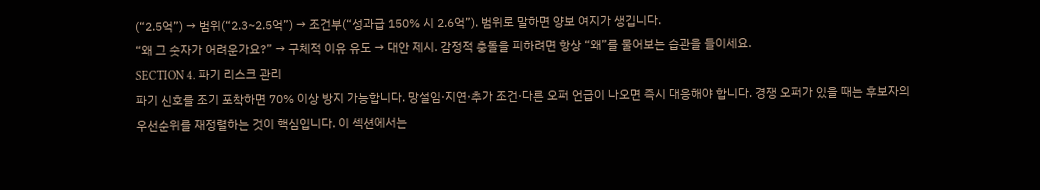(“2.5억”) → 범위(“2.3~2.5억”) → 조건부(“성과급 150% 시 2.6억”). 범위로 말하면 양보 여지가 생깁니다.
“왜 그 숫자가 어려운가요?” → 구체적 이유 유도 → 대안 제시. 감정적 충돌을 피하려면 항상 “왜”를 물어보는 습관을 들이세요.
SECTION 4. 파기 리스크 관리
파기 신호를 조기 포착하면 70% 이상 방지 가능합니다. 망설임·지연·추가 조건·다른 오퍼 언급이 나오면 즉시 대응해야 합니다. 경쟁 오퍼가 있을 때는 후보자의 우선순위를 재정렬하는 것이 핵심입니다. 이 섹션에서는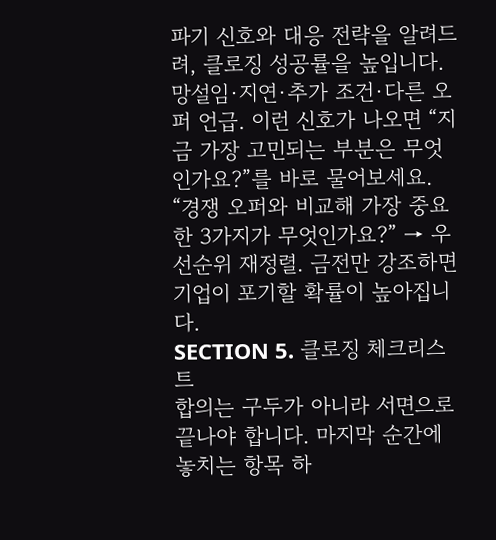파기 신호와 대응 전략을 알려드려, 클로징 성공률을 높입니다.
망설임·지연·추가 조건·다른 오퍼 언급. 이런 신호가 나오면 “지금 가장 고민되는 부분은 무엇인가요?”를 바로 물어보세요.
“경쟁 오퍼와 비교해 가장 중요한 3가지가 무엇인가요?” → 우선순위 재정렬. 금전만 강조하면 기업이 포기할 확률이 높아집니다.
SECTION 5. 클로징 체크리스트
합의는 구두가 아니라 서면으로 끝나야 합니다. 마지막 순간에 놓치는 항목 하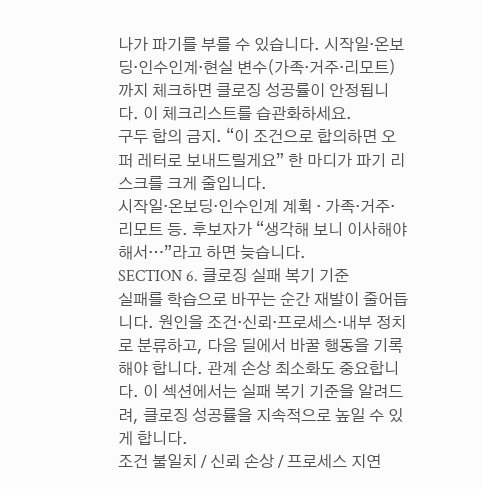나가 파기를 부를 수 있습니다. 시작일·온보딩·인수인계·현실 변수(가족·거주·리모트)까지 체크하면 클로징 성공률이 안정됩니다. 이 체크리스트를 습관화하세요.
구두 합의 금지. “이 조건으로 합의하면 오퍼 레터로 보내드릴게요” 한 마디가 파기 리스크를 크게 줄입니다.
시작일·온보딩·인수인계 계획 · 가족·거주·리모트 등. 후보자가 “생각해 보니 이사해야 해서…”라고 하면 늦습니다.
SECTION 6. 클로징 실패 복기 기준
실패를 학습으로 바꾸는 순간 재발이 줄어듭니다. 원인을 조건·신뢰·프로세스·내부 정치로 분류하고, 다음 딜에서 바꿀 행동을 기록해야 합니다. 관계 손상 최소화도 중요합니다. 이 섹션에서는 실패 복기 기준을 알려드려, 클로징 성공률을 지속적으로 높일 수 있게 합니다.
조건 불일치 / 신뢰 손상 / 프로세스 지연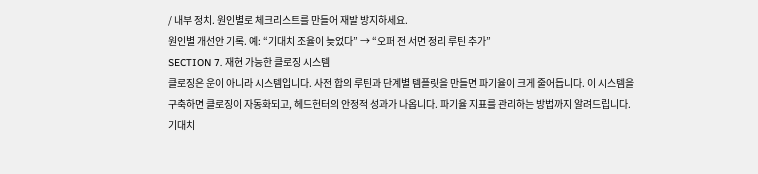/ 내부 정치. 원인별로 체크리스트를 만들어 재발 방지하세요.
원인별 개선안 기록. 예: “기대치 조율이 늦었다” → “오퍼 전 서면 정리 루틴 추가”
SECTION 7. 재현 가능한 클로징 시스템
클로징은 운이 아니라 시스템입니다. 사전 합의 루틴과 단계별 템플릿을 만들면 파기율이 크게 줄어듭니다. 이 시스템을 구축하면 클로징이 자동화되고, 헤드헌터의 안정적 성과가 나옵니다. 파기율 지표를 관리하는 방법까지 알려드립니다.
기대치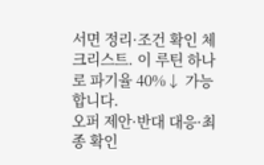서면 정리·조건 확인 체크리스트. 이 루틴 하나로 파기율 40%↓ 가능합니다.
오퍼 제안·반대 대응·최종 확인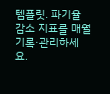템플릿. 파기율 감소 지표를 매월 기록·관리하세요.